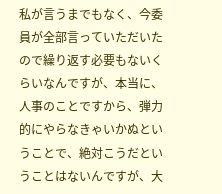私が言うまでもなく、今委員が全部言っていただいたので繰り返す必要もないくらいなんですが、本当に、人事のことですから、弾力的にやらなきゃいかぬということで、絶対こうだということはないんですが、大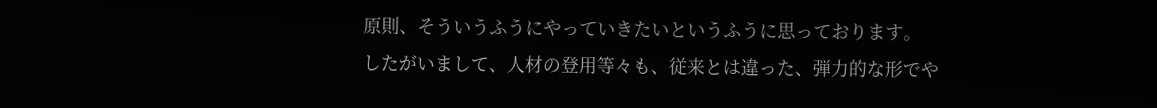原則、そういうふうにやっていきたいというふうに思っております。 したがいまして、人材の登用等々も、従来とは違った、弾力的な形でや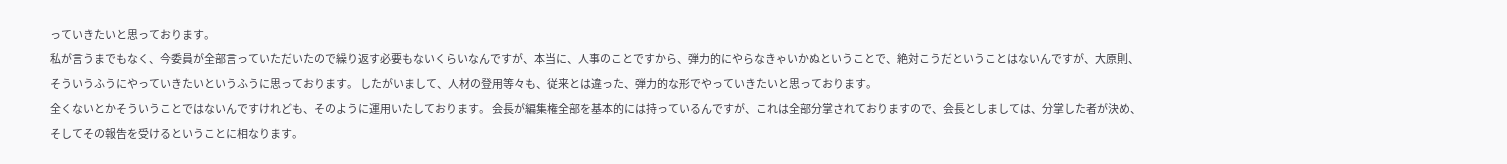っていきたいと思っております。
私が言うまでもなく、今委員が全部言っていただいたので繰り返す必要もないくらいなんですが、本当に、人事のことですから、弾力的にやらなきゃいかぬということで、絶対こうだということはないんですが、大原則、そういうふうにやっていきたいというふうに思っております。 したがいまして、人材の登用等々も、従来とは違った、弾力的な形でやっていきたいと思っております。
全くないとかそういうことではないんですけれども、そのように運用いたしております。 会長が編集権全部を基本的には持っているんですが、これは全部分掌されておりますので、会長としましては、分掌した者が決め、そしてその報告を受けるということに相なります。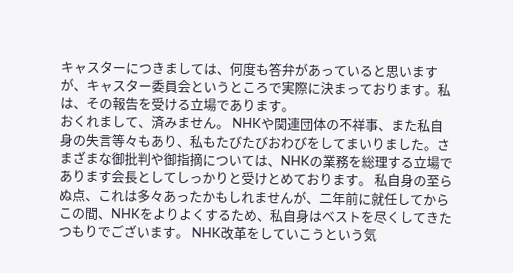キャスターにつきましては、何度も答弁があっていると思いますが、キャスター委員会というところで実際に決まっております。私は、その報告を受ける立場であります。
おくれまして、済みません。 NHKや関連団体の不祥事、また私自身の失言等々もあり、私もたびたびおわびをしてまいりました。さまざまな御批判や御指摘については、NHKの業務を総理する立場であります会長としてしっかりと受けとめております。 私自身の至らぬ点、これは多々あったかもしれませんが、二年前に就任してからこの間、NHKをよりよくするため、私自身はベストを尽くしてきたつもりでございます。 NHK改革をしていこうという気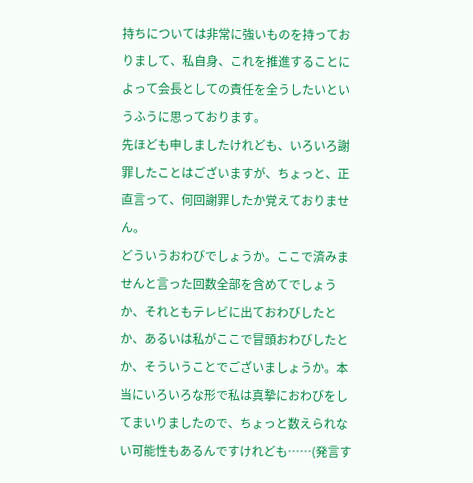持ちについては非常に強いものを持っておりまして、私自身、これを推進することによって会長としての責任を全うしたいというふうに思っております。
先ほども申しましたけれども、いろいろ謝罪したことはございますが、ちょっと、正直言って、何回謝罪したか覚えておりません。
どういうおわびでしょうか。ここで済みませんと言った回数全部を含めてでしょうか、それともテレビに出ておわびしたとか、あるいは私がここで冒頭おわびしたとか、そういうことでございましょうか。本当にいろいろな形で私は真摯におわびをしてまいりましたので、ちょっと数えられない可能性もあるんですけれども……(発言す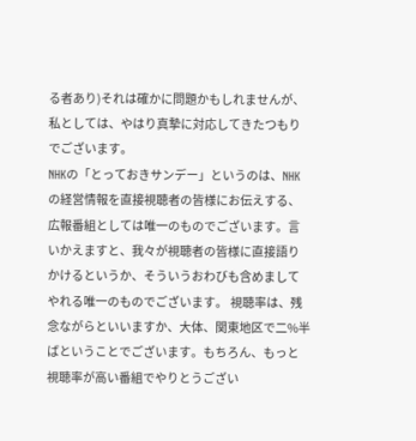る者あり)それは確かに問題かもしれませんが、私としては、やはり真摯に対応してきたつもりでございます。
NHKの「とっておきサンデー」というのは、NHKの経営情報を直接視聴者の皆様にお伝えする、広報番組としては唯一のものでございます。言いかえますと、我々が視聴者の皆様に直接語りかけるというか、そういうおわびも含めましてやれる唯一のものでございます。 視聴率は、残念ながらといいますか、大体、関東地区で二%半ばということでございます。もちろん、もっと視聴率が高い番組でやりとうござい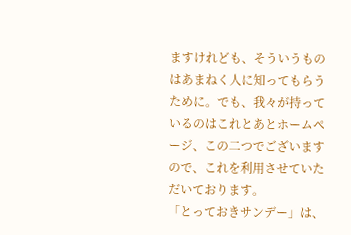ますけれども、そういうものはあまねく人に知ってもらうために。でも、我々が持っているのはこれとあとホームページ、この二つでございますので、これを利用させていただいております。
「とっておきサンデー」は、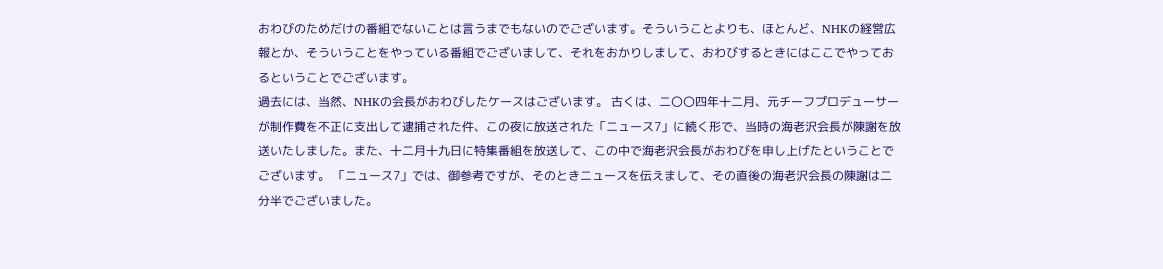おわびのためだけの番組でないことは言うまでもないのでございます。そういうことよりも、ほとんど、NHKの経営広報とか、そういうことをやっている番組でございまして、それをおかりしまして、おわびするときにはここでやっておるということでございます。
過去には、当然、NHKの会長がおわびしたケースはございます。 古くは、二〇〇四年十二月、元チーフプロデューサーが制作費を不正に支出して逮捕された件、この夜に放送された「ニュース7」に続く形で、当時の海老沢会長が陳謝を放送いたしました。また、十二月十九日に特集番組を放送して、この中で海老沢会長がおわびを申し上げたということでございます。 「ニュース7」では、御参考ですが、そのときニュースを伝えまして、その直後の海老沢会長の陳謝は二分半でございました。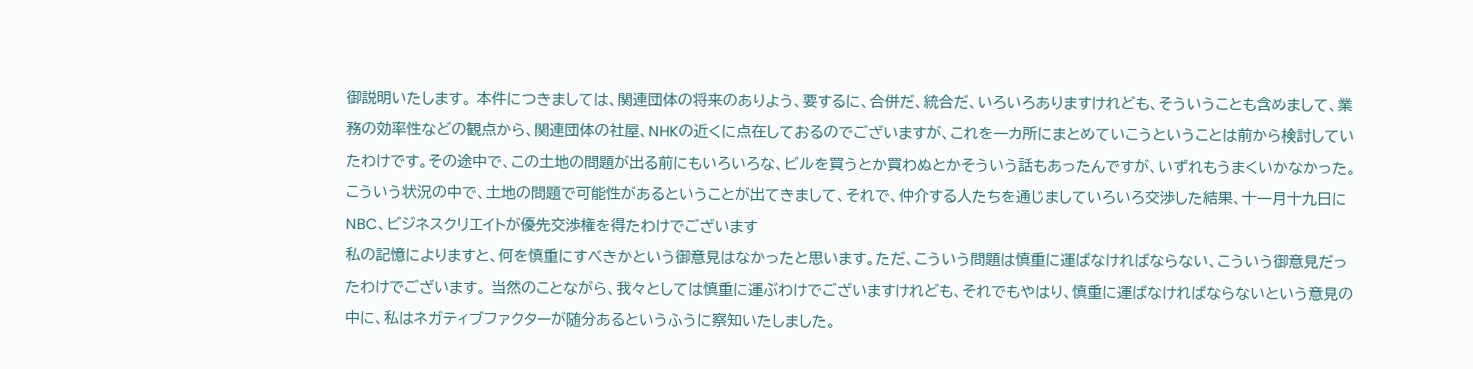御説明いたします。 本件につきましては、関連団体の将来のありよう、要するに、合併だ、統合だ、いろいろありますけれども、そういうことも含めまして、業務の効率性などの観点から、関連団体の社屋、NHKの近くに点在しておるのでございますが、これを一カ所にまとめていこうということは前から検討していたわけです。その途中で、この土地の問題が出る前にもいろいろな、ビルを買うとか買わぬとかそういう話もあったんですが、いずれもうまくいかなかった。 こういう状況の中で、土地の問題で可能性があるということが出てきまして、それで、仲介する人たちを通じましていろいろ交渉した結果、十一月十九日にNBC、ビジネスクリエイトが優先交渉権を得たわけでございます
私の記憶によりますと、何を慎重にすべきかという御意見はなかったと思います。ただ、こういう問題は慎重に運ばなければならない、こういう御意見だったわけでございます。 当然のことながら、我々としては慎重に運ぶわけでございますけれども、それでもやはり、慎重に運ばなければならないという意見の中に、私はネガティブファクターが随分あるというふうに察知いたしました。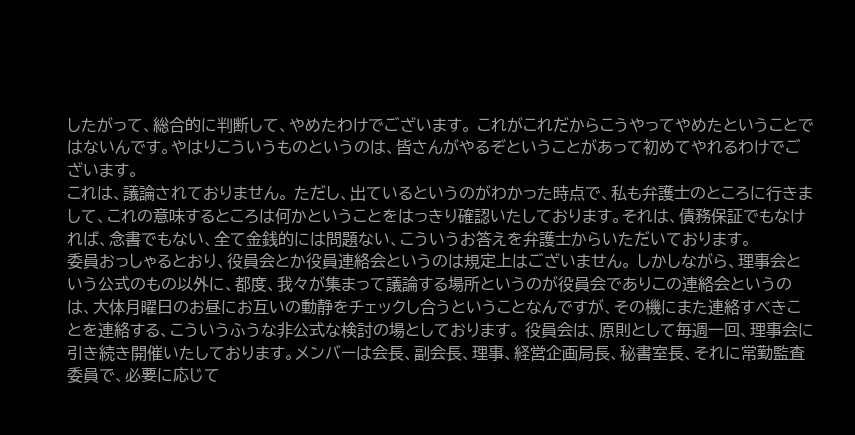したがって、総合的に判断して、やめたわけでございます。 これがこれだからこうやってやめたということではないんです。やはりこういうものというのは、皆さんがやるぞということがあって初めてやれるわけでございます。
これは、議論されておりません。 ただし、出ているというのがわかった時点で、私も弁護士のところに行きまして、これの意味するところは何かということをはっきり確認いたしております。それは、債務保証でもなければ、念書でもない、全て金銭的には問題ない、こういうお答えを弁護士からいただいております。
委員おっしゃるとおり、役員会とか役員連絡会というのは規定上はございません。 しかしながら、理事会という公式のもの以外に、都度、我々が集まって議論する場所というのが役員会でありこの連絡会というのは、大体月曜日のお昼にお互いの動静をチェックし合うということなんですが、その機にまた連絡すべきことを連絡する、こういうふうな非公式な検討の場としております。 役員会は、原則として毎週一回、理事会に引き続き開催いたしております。メンバーは会長、副会長、理事、経営企画局長、秘書室長、それに常勤監査委員で、必要に応じて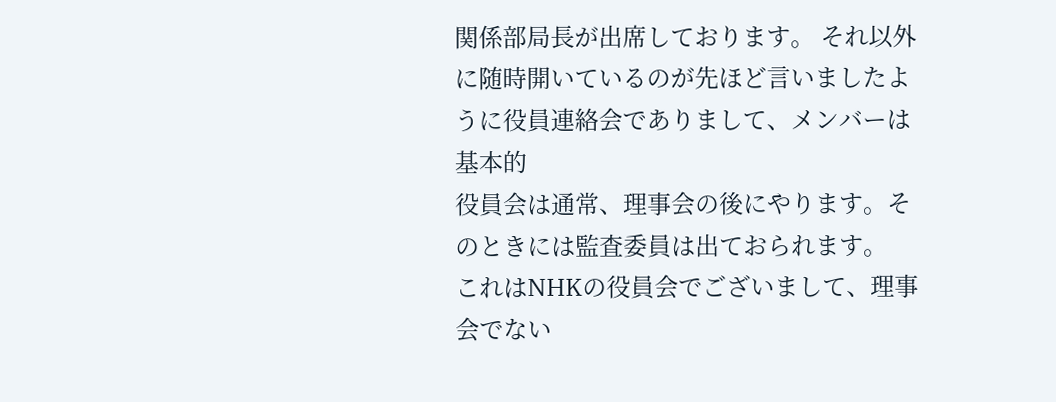関係部局長が出席しております。 それ以外に随時開いているのが先ほど言いましたように役員連絡会でありまして、メンバーは基本的
役員会は通常、理事会の後にやります。そのときには監査委員は出ておられます。
これはNHKの役員会でございまして、理事会でない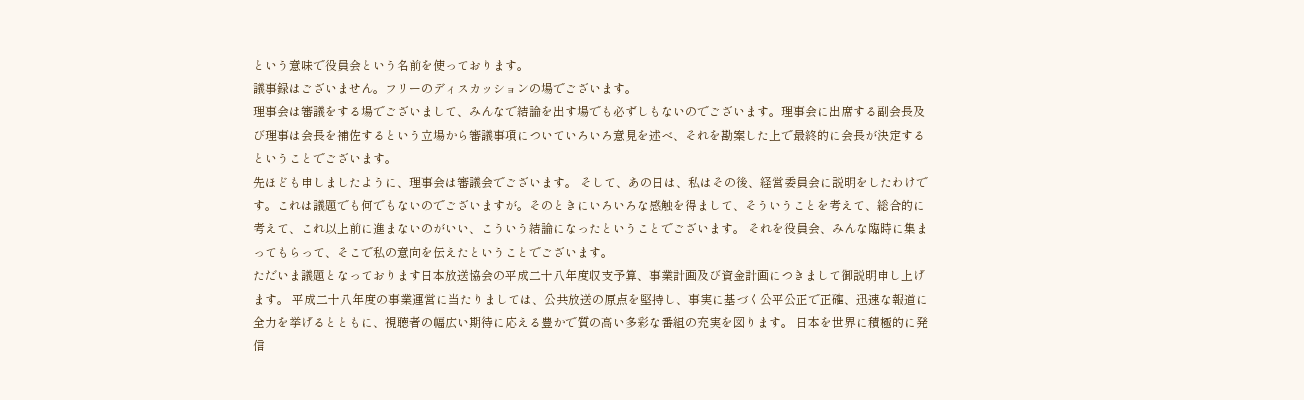という意味で役員会という名前を使っております。
議事録はございません。フリーのディスカッションの場でございます。
理事会は審議をする場でございまして、みんなで結論を出す場でも必ずしもないのでございます。理事会に出席する副会長及び理事は会長を補佐するという立場から審議事項についていろいろ意見を述べ、それを勘案した上で最終的に会長が決定するということでございます。
先ほども申しましたように、理事会は審議会でございます。 そして、あの日は、私はその後、経営委員会に説明をしたわけです。これは議題でも何でもないのでございますが。そのときにいろいろな感触を得まして、そういうことを考えて、総合的に考えて、これ以上前に進まないのがいい、こういう結論になったということでございます。 それを役員会、みんな臨時に集まってもらって、そこで私の意向を伝えたということでございます。
ただいま議題となっております日本放送協会の平成二十八年度収支予算、事業計画及び資金計画につきまして御説明申し上げます。 平成二十八年度の事業運営に当たりましては、公共放送の原点を堅持し、事実に基づく公平公正で正確、迅速な報道に全力を挙げるとともに、視聴者の幅広い期待に応える豊かで質の高い多彩な番組の充実を図ります。 日本を世界に積極的に発信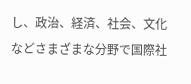し、政治、経済、社会、文化などさまざまな分野で国際社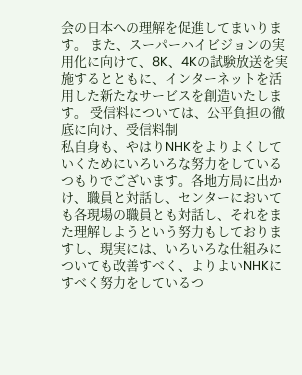会の日本への理解を促進してまいります。 また、スーパーハイビジョンの実用化に向けて、8K、4Kの試験放送を実施するとともに、インターネットを活用した新たなサービスを創造いたします。 受信料については、公平負担の徹底に向け、受信料制
私自身も、やはりNHKをよりよくしていくためにいろいろな努力をしているつもりでございます。各地方局に出かけ、職員と対話し、センターにおいても各現場の職員とも対話し、それをまた理解しようという努力もしておりますし、現実には、いろいろな仕組みについても改善すべく、よりよいNHKにすべく努力をしているつ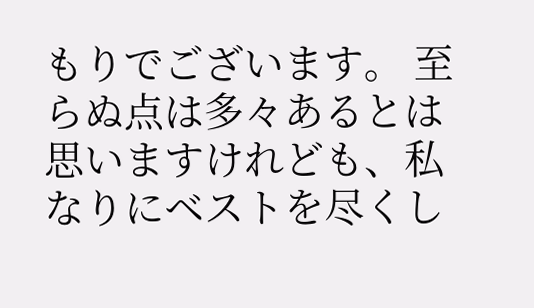もりでございます。 至らぬ点は多々あるとは思いますけれども、私なりにベストを尽くし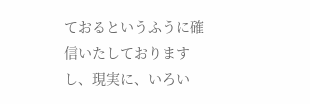ておるというふうに確信いたしておりますし、現実に、いろい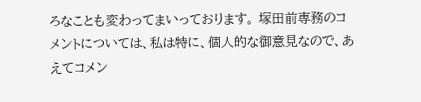ろなことも変わってまいっております。 塚田前専務のコメントについては、私は特に、個人的な御意見なので、あえてコメン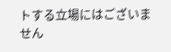トする立場にはございません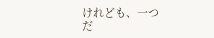けれども、一つだ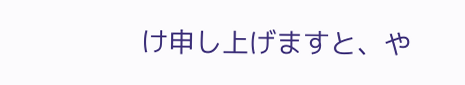け申し上げますと、や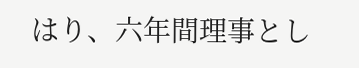はり、六年間理事とし